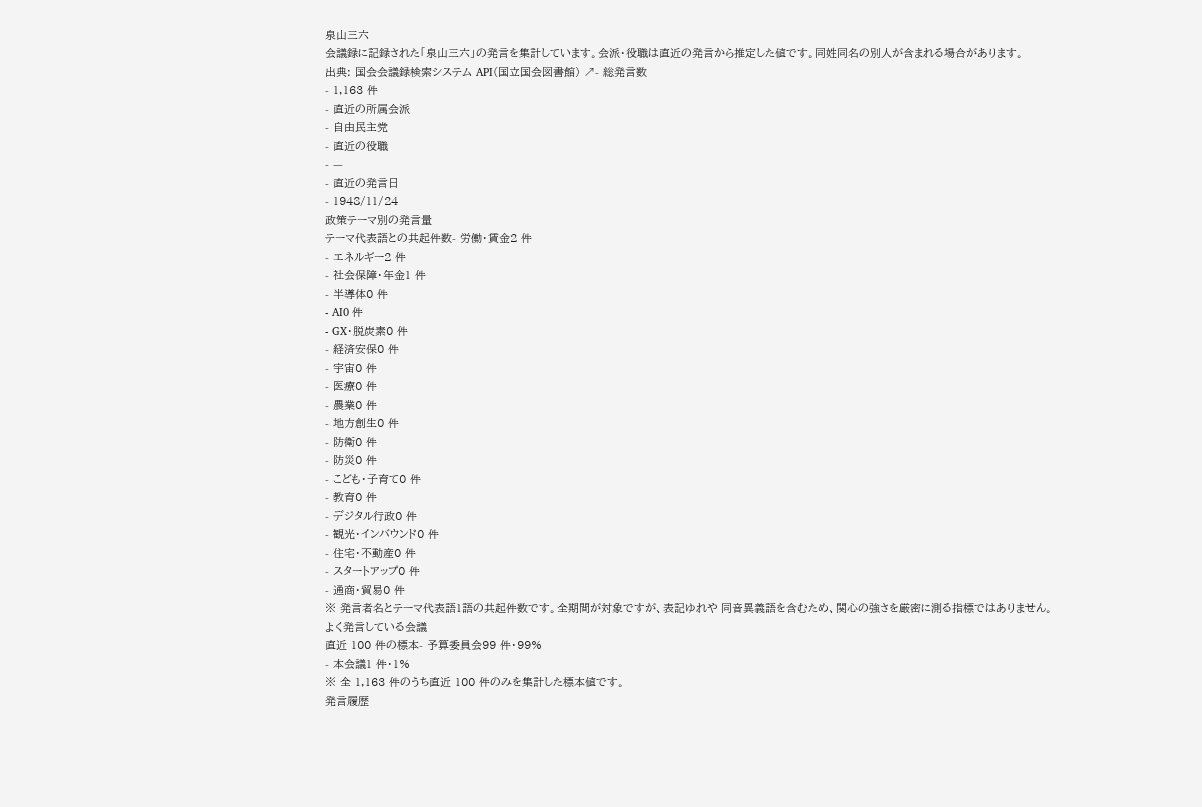泉山三六
会議録に記録された「泉山三六」の発言を集計しています。会派・役職は直近の発言から推定した値です。同姓同名の別人が含まれる場合があります。
出典: 国会会議録検索システム API(国立国会図書館) ↗- 総発言数
- 1,163 件
- 直近の所属会派
- 自由民主党
- 直近の役職
- —
- 直近の発言日
- 1948/11/24
政策テーマ別の発言量
テーマ代表語との共起件数- 労働・賃金2 件
- エネルギー2 件
- 社会保障・年金1 件
- 半導体0 件
- AI0 件
- GX・脱炭素0 件
- 経済安保0 件
- 宇宙0 件
- 医療0 件
- 農業0 件
- 地方創生0 件
- 防衛0 件
- 防災0 件
- こども・子育て0 件
- 教育0 件
- デジタル行政0 件
- 観光・インバウンド0 件
- 住宅・不動産0 件
- スタートアップ0 件
- 通商・貿易0 件
※ 発言者名とテーマ代表語1語の共起件数です。全期間が対象ですが、表記ゆれや 同音異義語を含むため、関心の強さを厳密に測る指標ではありません。
よく発言している会議
直近 100 件の標本- 予算委員会99 件・99%
- 本会議1 件・1%
※ 全 1,163 件のうち直近 100 件のみを集計した標本値です。
発言履歴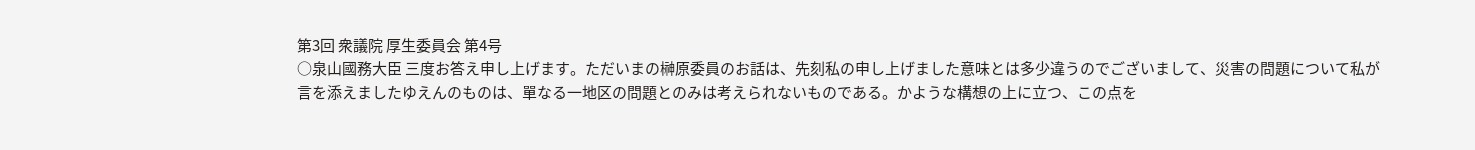第3回 衆議院 厚生委員会 第4号
○泉山國務大臣 三度お答え申し上げます。ただいまの榊原委員のお話は、先刻私の申し上げました意味とは多少違うのでございまして、災害の問題について私が言を添えましたゆえんのものは、單なる一地区の問題とのみは考えられないものである。かような構想の上に立つ、この点を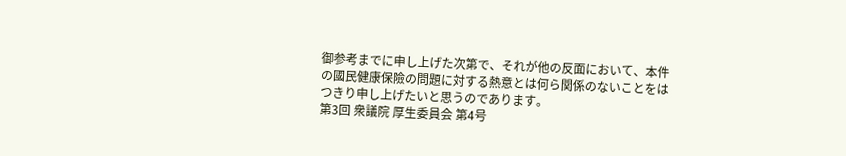御参考までに申し上げた次第で、それが他の反面において、本件の國民健康保險の問題に対する熱意とは何ら関係のないことをはつきり申し上げたいと思うのであります。
第3回 衆議院 厚生委員会 第4号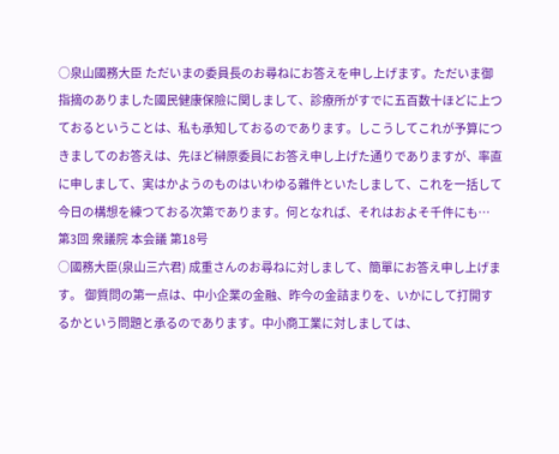○泉山國務大臣 ただいまの委員長のお尋ねにお答えを申し上げます。ただいま御指摘のありました國民健康保險に関しまして、診療所がすでに五百数十ほどに上つておるということは、私も承知しておるのであります。しこうしてこれが予算につきましてのお答えは、先ほど榊原委員にお答え申し上げた通りでありますが、率直に申しまして、実はかようのものはいわゆる雜件といたしまして、これを一括して今日の構想を練つておる次第であります。何となれば、それはおよそ千件にも…
第3回 衆議院 本会議 第18号
○國務大臣(泉山三六君) 成重さんのお尋ねに対しまして、簡單にお答え申し上げます。 御質問の第一点は、中小企業の金融、昨今の金詰まりを、いかにして打開するかという問題と承るのであります。中小商工業に対しましては、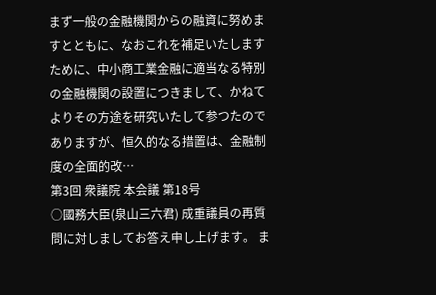まず一般の金融機関からの融資に努めますとともに、なおこれを補足いたしますために、中小商工業金融に適当なる特別の金融機関の設置につきまして、かねてよりその方途を研究いたして参つたのでありますが、恒久的なる措置は、金融制度の全面的改…
第3回 衆議院 本会議 第18号
○國務大臣(泉山三六君) 成重議員の再質問に対しましてお答え申し上げます。 ま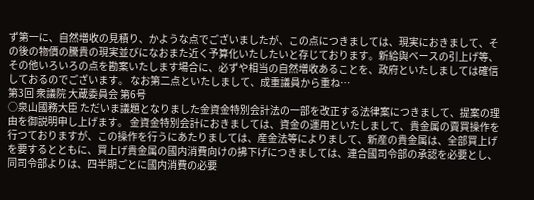ず第一に、自然増收の見積り、かような点でございましたが、この点につきましては、現実におきまして、その後の物價の騰貴の現実並びになおまた近く予算化いたしたいと存じております。新給與ベースの引上げ等、その他いろいろの点を勘案いたします場合に、必ずや相当の自然増收あることを、政府といたしましては確信しておるのでございます。 なお第二点といたしまして、成重議員から重ね…
第3回 衆議院 大蔵委員会 第6号
○泉山國務大臣 ただいま議題となりました金資金特別会計法の一部を改正する法律案につきまして、提案の理由を御説明申し上げます。 金資金特別会計におきましては、資金の運用といたしまして、貴金属の賣買操作を行つておりますが、この操作を行うにあたりましては、産金法等によりまして、新産の貴金属は、全部買上げを要するとともに、買上げ貴金属の國内消費向けの拂下げにつきましては、連合國司令部の承認を必要とし、同司令部よりは、四半期ごとに國内消費の必要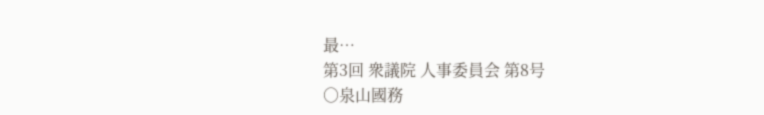最…
第3回 衆議院 人事委員会 第8号
○泉山國務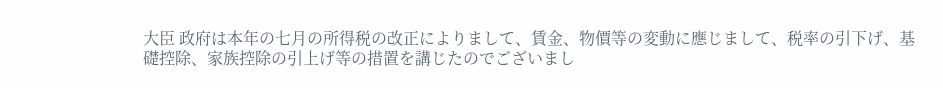大臣 政府は本年の七月の所得税の改正によりまして、賃金、物價等の変動に應じまして、税率の引下げ、基礎控除、家族控除の引上げ等の措置を講じたのでございまし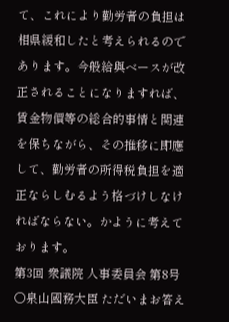て、これにより勤労者の負担は相県緩和したと考えられるのであります。今般給與ベースが改正されることになりますれば、賃金物價等の総合的事情と関連を保ちながら、その推移に即應して、勤労者の所得税負担を適正ならしむるよう格づけしなければならない。かように考えております。
第3回 衆議院 人事委員会 第8号
○泉山國務大臣 ただいまお答え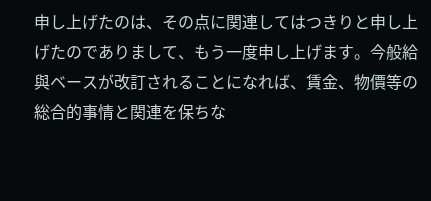申し上げたのは、その点に関連してはつきりと申し上げたのでありまして、もう一度申し上げます。今般給與ベースが改訂されることになれば、賃金、物價等の総合的事情と関連を保ちな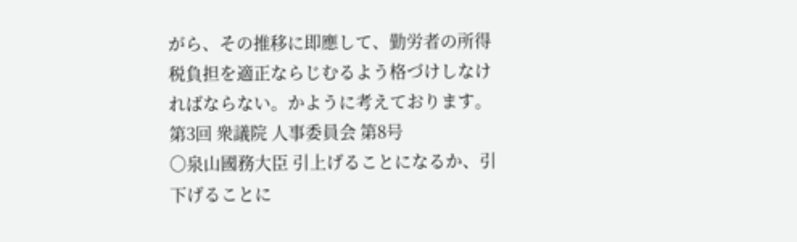がら、その推移に即應して、勤労者の所得税負担を適正ならじむるよう格づけしなければならない。かように考えております。
第3回 衆議院 人事委員会 第8号
○泉山國務大臣 引上げることになるか、引下げることに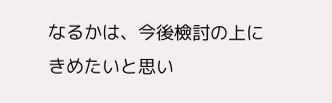なるかは、今後檢討の上にきめたいと思い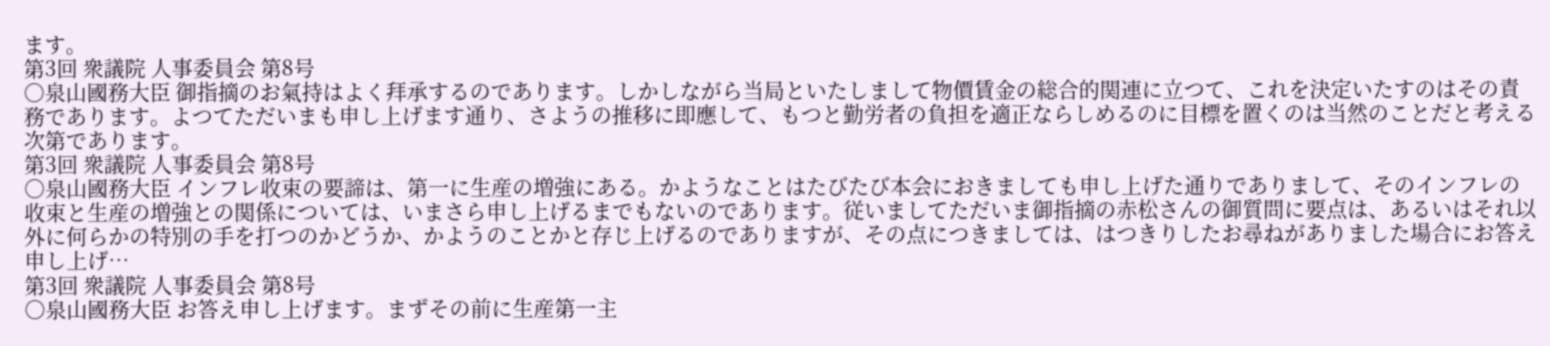ます。
第3回 衆議院 人事委員会 第8号
○泉山國務大臣 御指摘のお氣持はよく拜承するのであります。しかしながら当局といたしまして物價賃金の総合的関連に立つて、これを決定いたすのはその責務であります。よつてただいまも申し上げます通り、さようの推移に即應して、もつと勤労者の負担を適正ならしめるのに目標を置くのは当然のことだと考える次第であります。
第3回 衆議院 人事委員会 第8号
○泉山國務大臣 インフレ收束の要諦は、第一に生産の増強にある。かようなことはたびたび本会におきましても申し上げた通りでありまして、そのインフレの收束と生産の増強との関係については、いまさら申し上げるまでもないのであります。従いましてただいま御指摘の赤松さんの御質問に要点は、あるいはそれ以外に何らかの特別の手を打つのかどうか、かようのことかと存じ上げるのでありますが、その点につきましては、はつきりしたお尋ねがありました場合にお答え申し上げ…
第3回 衆議院 人事委員会 第8号
○泉山國務大臣 お答え申し上げます。まずその前に生産第一主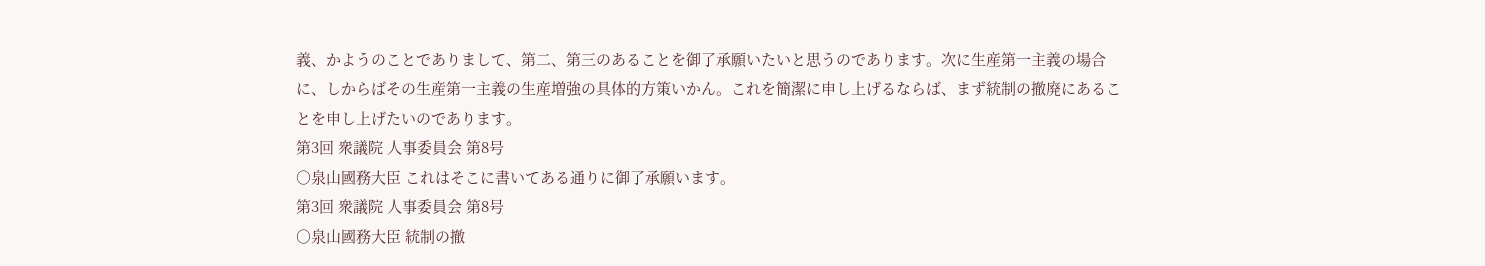義、かようのことでありまして、第二、第三のあることを御了承願いたいと思うのであります。次に生産第一主義の場合に、しからばその生産第一主義の生産増強の具体的方策いかん。これを簡潔に申し上げるならば、まず統制の撤廃にあることを申し上げたいのであります。
第3回 衆議院 人事委員会 第8号
○泉山國務大臣 これはそこに書いてある通りに御了承願います。
第3回 衆議院 人事委員会 第8号
○泉山國務大臣 統制の撤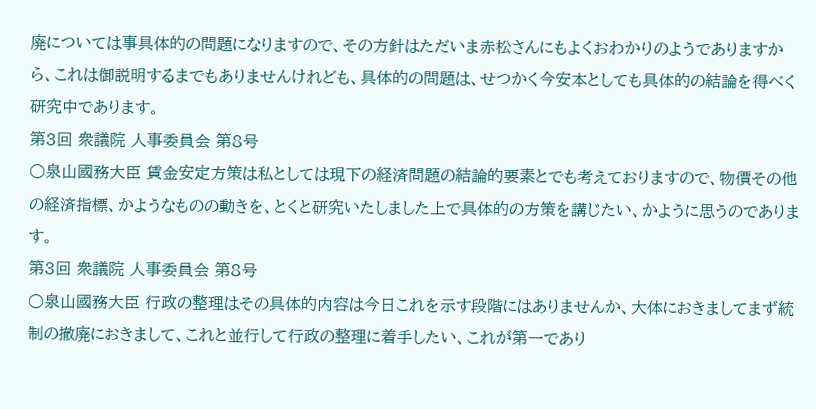廃については事具体的の問題になりますので、その方針はただいま赤松さんにもよくおわかりのようでありますから、これは御説明するまでもありませんけれども、具体的の問題は、せつかく今安本としても具体的の結論を得べく研究中であります。
第3回 衆議院 人事委員会 第8号
○泉山國務大臣 賃金安定方策は私としては現下の経済問題の結論的要素とでも考えておりますので、物價その他の経済指標、かようなものの動きを、とくと研究いたしました上で具体的の方策を講じたい、かように思うのであります。
第3回 衆議院 人事委員会 第8号
○泉山國務大臣 行政の整理はその具体的内容は今日これを示す段階にはありませんか、大体におきましてまず統制の撤廃におきまして、これと並行して行政の整理に着手したい、これが第一であり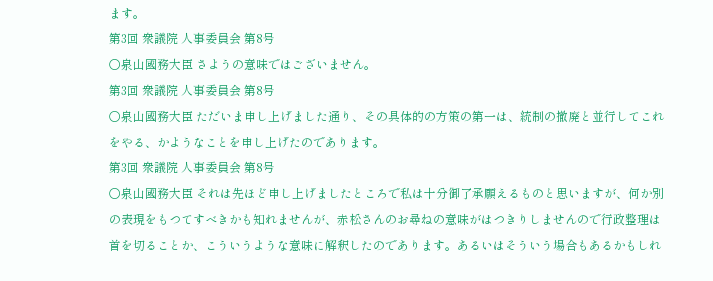ます。
第3回 衆議院 人事委員会 第8号
○泉山國務大臣 さようの意味ではございません。
第3回 衆議院 人事委員会 第8号
○泉山國務大臣 ただいま申し上げました通り、その具体的の方策の第一は、統制の撤廃と並行してこれをやる、かようなことを申し上げたのであります。
第3回 衆議院 人事委員会 第8号
○泉山國務大臣 それは先ほど申し上げましたところで私は十分御了承願えるものと思いますが、何か別の表現をもつてすべきかも知れませんが、赤松さんのお尋ねの意味がはつきりしませんので行政整理は首を切ることか、こういうような意味に解釈したのであります。あるいはそういう場合もあるかもしれ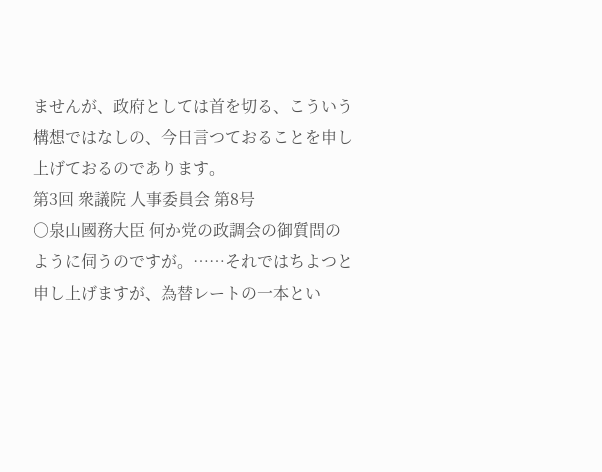ませんが、政府としては首を切る、こういう構想ではなしの、今日言つておることを申し上げておるのであります。
第3回 衆議院 人事委員会 第8号
○泉山國務大臣 何か党の政調会の御質問のように伺うのですが。……それではちよつと申し上げますが、為替レートの一本とい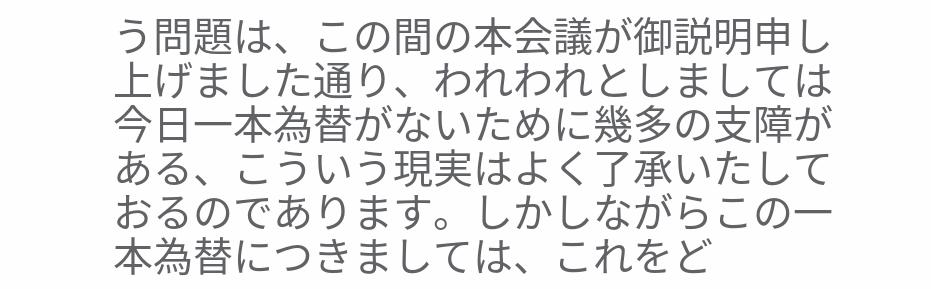う問題は、この間の本会議が御説明申し上げました通り、われわれとしましては今日一本為替がないために幾多の支障がある、こういう現実はよく了承いたしておるのであります。しかしながらこの一本為替につきましては、これをど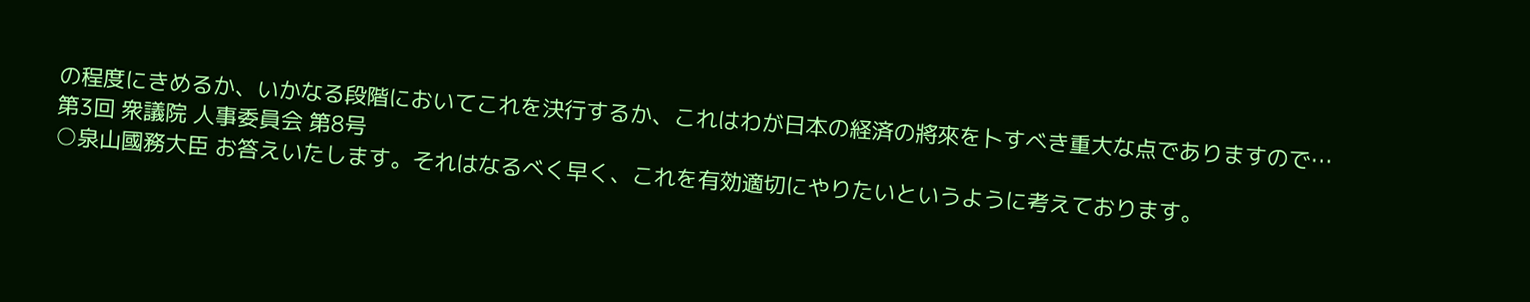の程度にきめるか、いかなる段階においてこれを決行するか、これはわが日本の経済の將來を卜すべき重大な点でありますので…
第3回 衆議院 人事委員会 第8号
○泉山國務大臣 お答えいたします。それはなるべく早く、これを有効適切にやりたいというように考えております。